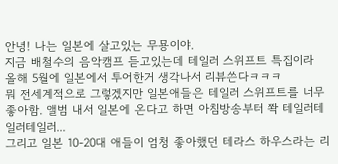안녕! 나는 일본에 살고있는 무묭이야.
지금 배철수의 음악캠프 듣고있는데 테일러 스위프트 특집이라 올해 5월에 일본에서 투어한거 생각나서 리뷰쓴다ㅋㅋㅋ
뭐 전세계적으로 그렇겠지만 일본애들은 테일러 스위프트를 너무 좋아함. 앨범 내서 일본에 온다고 하면 아침방송부터 쫙 테일러테일러테일러...
그리고 일본 10-20대 애들이 엄청 좋아했던 테라스 하우스라는 리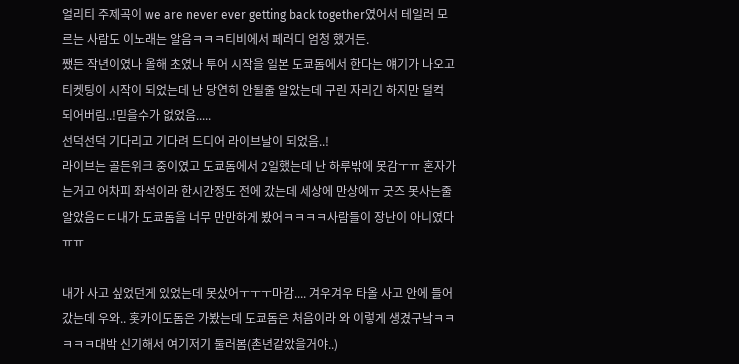얼리티 주제곡이 we are never ever getting back together였어서 테일러 모르는 사람도 이노래는 알음ㅋㅋㅋ티비에서 페러디 엄청 했거든.
쨌든 작년이였나 올해 초였나 투어 시작을 일본 도쿄돔에서 한다는 얘기가 나오고 티켓팅이 시작이 되었는데 난 당연히 안될줄 알았는데 구린 자리긴 하지만 덜컥 되어버림..!믿을수가 없었음.....
선덕선덕 기다리고 기다려 드디어 라이브날이 되었음..!
라이브는 골든위크 중이였고 도쿄돔에서 2일했는데 난 하루밖에 못감ㅜㅠ 혼자가는거고 어차피 좌석이라 한시간정도 전에 갔는데 세상에 만상에ㅠ 굿즈 못사는줄 알았음ㄷㄷ내가 도쿄돔을 너무 만만하게 봤어ㅋㅋㅋㅋ사람들이 장난이 아니였다ㅠㅠ

내가 사고 싶었던게 있었는데 못샀어ㅜㅜㅜ마감.... 겨우겨우 타올 사고 안에 들어갔는데 우와.. 홋카이도돔은 가봤는데 도쿄돔은 처음이라 와 이렇게 생겼구낰ㅋㅋㅋㅋㅋ대박 신기해서 여기저기 둘러봄(촌년같았을거야..)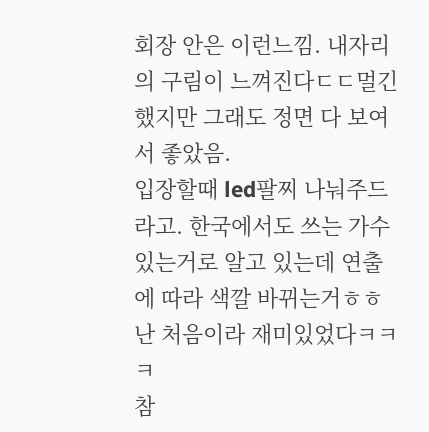회장 안은 이런느낌. 내자리의 구림이 느껴진다ㄷㄷ멀긴 했지만 그래도 정면 다 보여서 좋았음.
입장할때 led팔찌 나눠주드라고. 한국에서도 쓰는 가수 있는거로 알고 있는데 연출에 따라 색깔 바뀌는거ㅎㅎ 난 처음이라 재미있었다ㅋㅋㅋ
참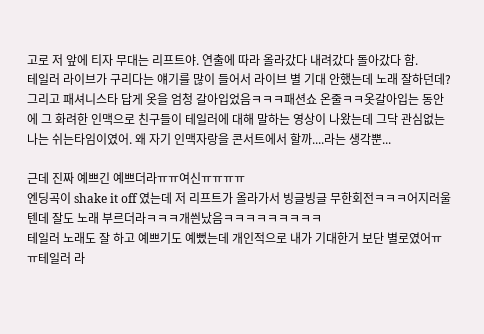고로 저 앞에 티자 무대는 리프트야. 연출에 따라 올라갔다 내려갔다 돌아갔다 함.
테일러 라이브가 구리다는 얘기를 많이 들어서 라이브 별 기대 안했는데 노래 잘하던데? 그리고 패셔니스타 답게 옷을 엄청 갈아입었음ㅋㅋㅋ패션쇼 온줄ㅋㅋ옷갈아입는 동안에 그 화려한 인맥으로 친구들이 테일러에 대해 말하는 영상이 나왔는데 그닥 관심없는 나는 쉬는타임이였어. 왜 자기 인맥자랑을 콘서트에서 할까....라는 생각뿐...

근데 진짜 예쁘긴 예쁘더라ㅠㅠ여신ㅠㅠㅠㅠ
엔딩곡이 shake it off 였는데 저 리프트가 올라가서 빙글빙글 무한회전ㅋㅋㅋ어지러울텐데 잘도 노래 부르더라ㅋㅋㅋ개씐났음ㅋㅋㅋㅋㅋㅋㅋㅋㅋ
테일러 노래도 잘 하고 예쁘기도 예뻤는데 개인적으로 내가 기대한거 보단 별로였어ㅠㅠ테일러 라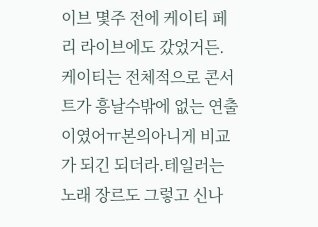이브 몇주 전에 케이티 페리 라이브에도 갔었거든. 케이티는 전체적으로 콘서트가 흥날수밖에 없는 연출이였어ㅠ본의아니게 비교가 되긴 되더라.테일러는 노래 장르도 그렇고 신나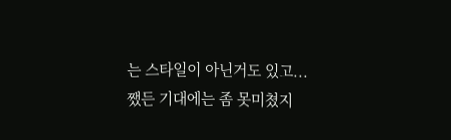는 스타일이 아닌거도 있고...
쨌든 기대에는 좀 못미쳤지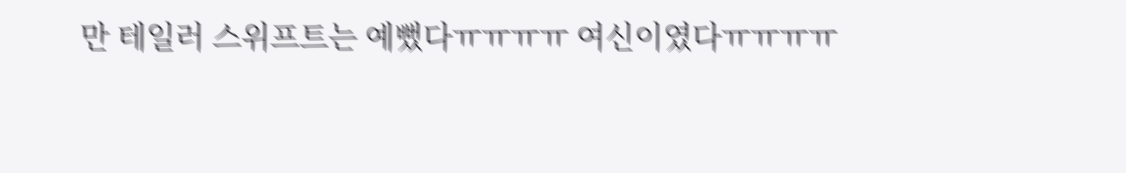만 테일러 스위프트는 예뻤다ㅠㅠㅠㅠ 여신이였다ㅠㅠㅠㅠ